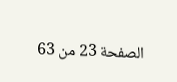الصفحة 23 من 63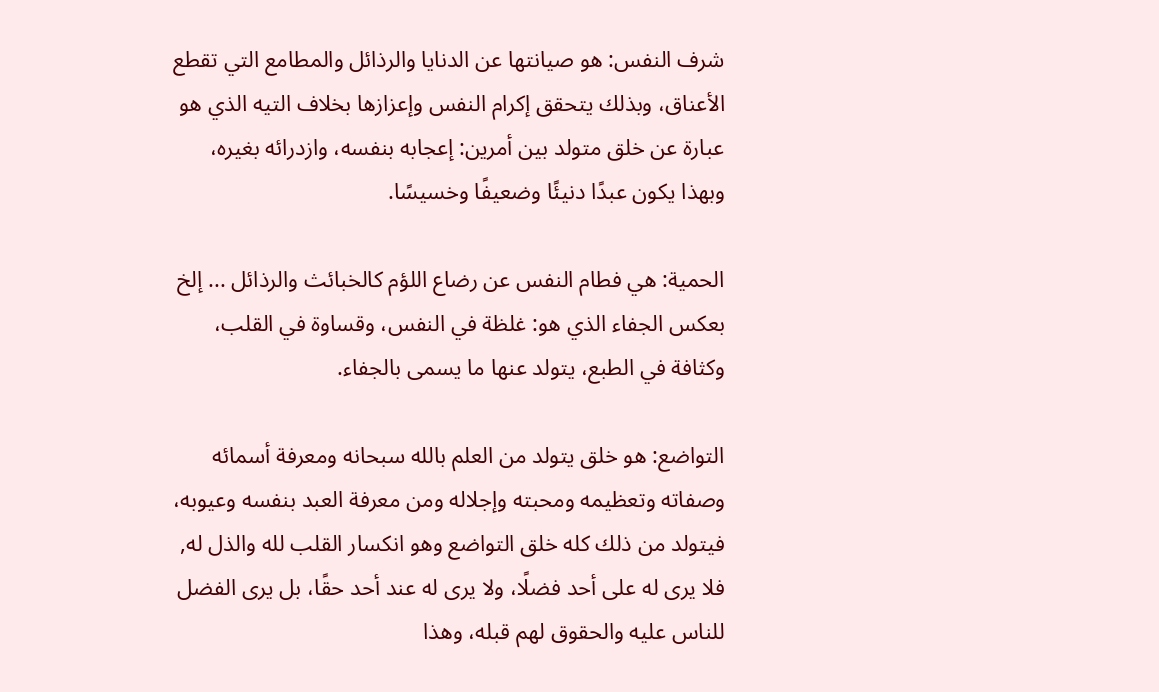شرف النفس: هو صيانتها عن الدنايا والرذائل والمطامع التي تقطع الأعناق، وبذلك يتحقق إكرام النفس وإعزازها بخلاف التيه الذي هو عبارة عن خلق متولد بين أمرين: إعجابه بنفسه، وازدرائه بغيره، وبهذا يكون عبدًا دنيئًا وضعيفًا وخسيسًا.

الحمية: هي فطام النفس عن رضاع اللؤم كالخبائث والرذائل ... إلخ بعكس الجفاء الذي هو: غلظة في النفس، وقساوة في القلب، وكثافة في الطبع، يتولد عنها ما يسمى بالجفاء.

التواضع: هو خلق يتولد من العلم بالله سبحانه ومعرفة أسمائه وصفاته وتعظيمه ومحبته وإجلاله ومن معرفة العبد بنفسه وعيوبه، فيتولد من ذلك كله خلق التواضع وهو انكسار القلب لله والذل له, فلا يرى له على أحد فضلًا، ولا يرى له عند أحد حقًا، بل يرى الفضل للناس عليه والحقوق لهم قبله، وهذا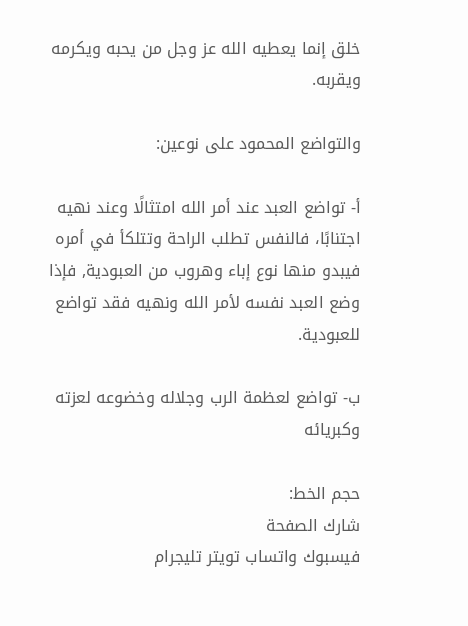خلق إنما يعطيه الله عز وجل من يحبه ويكرمه ويقربه.

والتواضع المحمود على نوعين:

أ- تواضع العبد عند أمر الله امتثالًا وعند نهيه اجتنابًا، فالنفس تطلب الراحة وتتلكأ في أمره فيبدو منها نوع إباء وهروب من العبودية, فإذا وضع العبد نفسه لأمر الله ونهيه فقد تواضع للعبودية.

ب- تواضع لعظمة الرب وجلاله وخضوعه لعزته وكبريائه

حجم الخط:
شارك الصفحة
فيسبوك واتساب تويتر تليجرام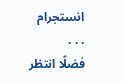انستجرام
. . .
فضلًا انتظر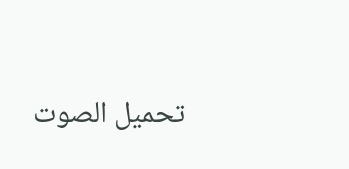تحميل الصوت